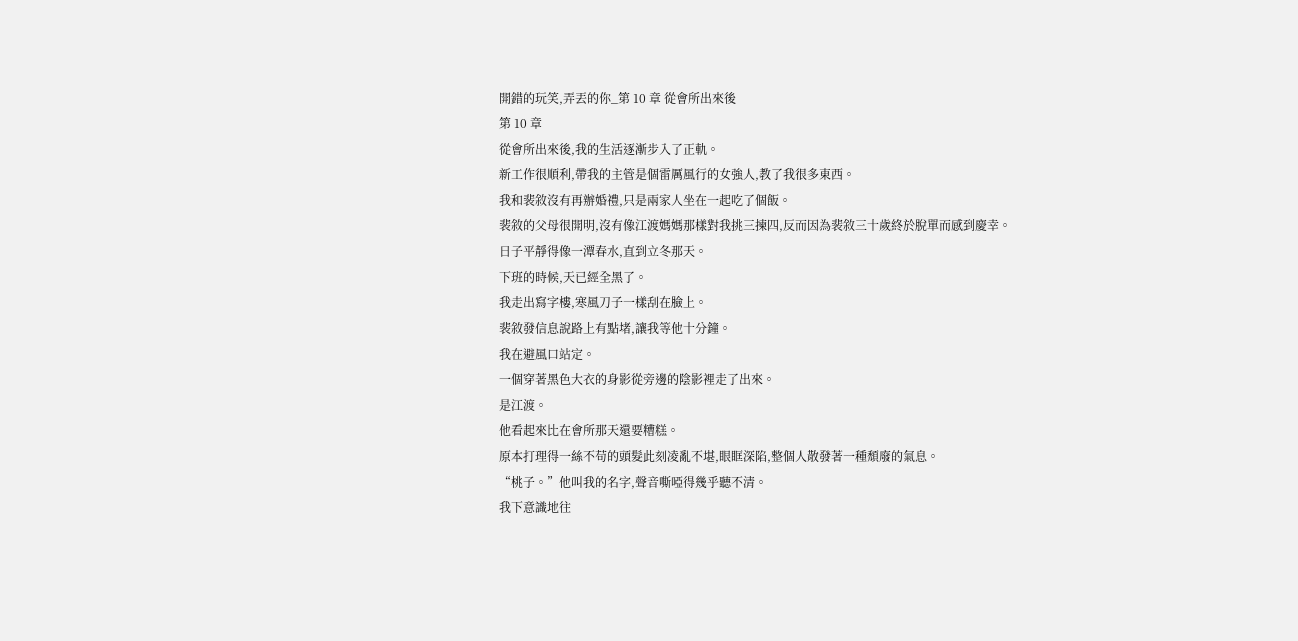開錯的玩笑,弄丟的你_第 10 章 從會所出來後
第 10 章
從會所出來後,我的生活逐漸步入了正軌。
新工作很順利,帶我的主管是個雷厲風行的女強人,教了我很多東西。
我和裴敘沒有再辦婚禮,只是兩家人坐在一起吃了個飯。
裴敘的父母很開明,沒有像江渡媽媽那樣對我挑三揀四,反而因為裴敘三十歲終於脫單而感到慶幸。
日子平靜得像一潭春水,直到立冬那天。
下班的時候,天已經全黑了。
我走出寫字樓,寒風刀子一樣刮在臉上。
裴敘發信息說路上有點堵,讓我等他十分鐘。
我在避風口站定。
一個穿著黑色大衣的身影從旁邊的陰影裡走了出來。
是江渡。
他看起來比在會所那天還要糟糕。
原本打理得一絲不苟的頭髮此刻凌亂不堪,眼眶深陷,整個人散發著一種頹廢的氣息。
“桃子。”他叫我的名字,聲音嘶啞得幾乎聽不清。
我下意識地往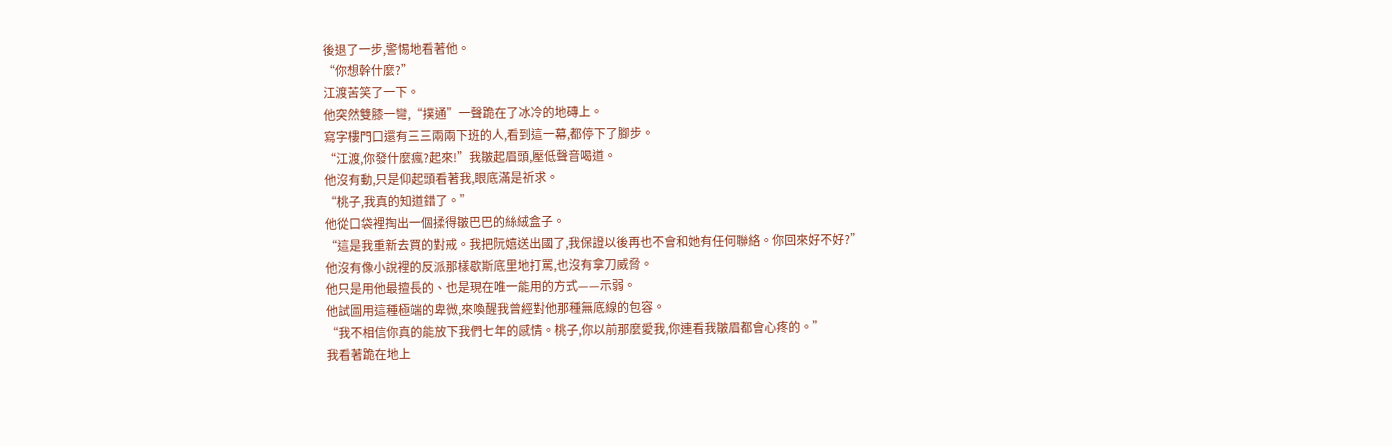後退了一步,警惕地看著他。
“你想幹什麼?”
江渡苦笑了一下。
他突然雙膝一彎,“撲通”一聲跪在了冰冷的地磚上。
寫字樓門口還有三三兩兩下班的人,看到這一幕,都停下了腳步。
“江渡,你發什麼瘋?起來!”我皺起眉頭,壓低聲音喝道。
他沒有動,只是仰起頭看著我,眼底滿是祈求。
“桃子,我真的知道錯了。”
他從口袋裡掏出一個揉得皺巴巴的絲絨盒子。
“這是我重新去買的對戒。我把阮嬉送出國了,我保證以後再也不會和她有任何聯絡。你回來好不好?”
他沒有像小說裡的反派那樣歇斯底里地打罵,也沒有拿刀威脅。
他只是用他最擅長的、也是現在唯一能用的方式——示弱。
他試圖用這種極端的卑微,來喚醒我曾經對他那種無底線的包容。
“我不相信你真的能放下我們七年的感情。桃子,你以前那麼愛我,你連看我皺眉都會心疼的。”
我看著跪在地上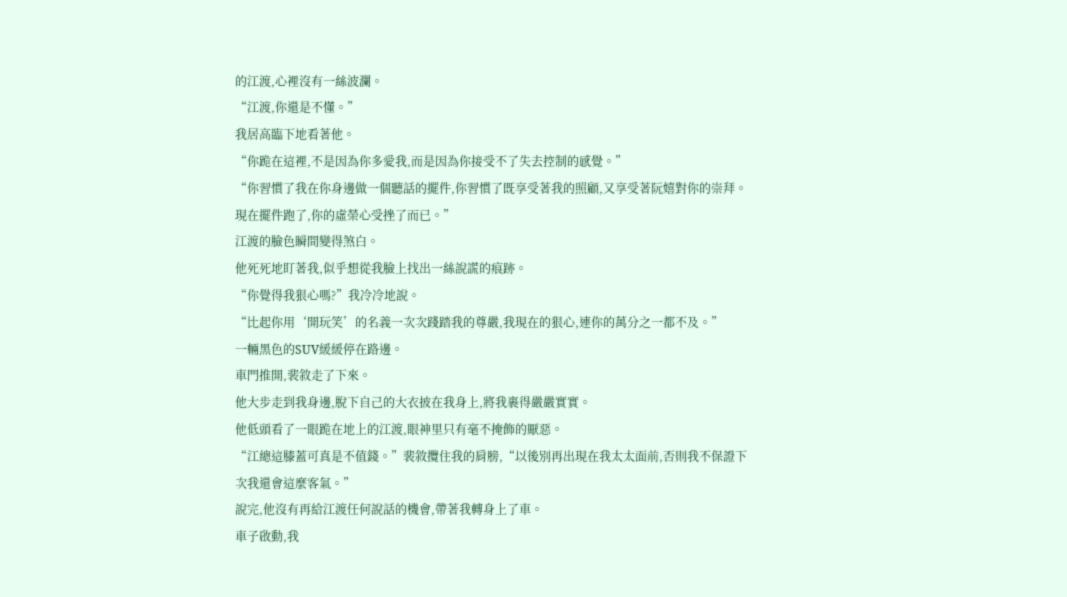的江渡,心裡沒有一絲波瀾。
“江渡,你還是不懂。”
我居高臨下地看著他。
“你跪在這裡,不是因為你多愛我,而是因為你接受不了失去控制的感覺。”
“你習慣了我在你身邊做一個聽話的擺件,你習慣了既享受著我的照顧,又享受著阮嬉對你的崇拜。現在擺件跑了,你的虛榮心受挫了而已。”
江渡的臉色瞬間變得煞白。
他死死地盯著我,似乎想從我臉上找出一絲說謊的痕跡。
“你覺得我狠心嗎?”我冷冷地說。
“比起你用‘開玩笑’的名義一次次踐踏我的尊嚴,我現在的狠心,連你的萬分之一都不及。”
一輛黑色的SUV緩緩停在路邊。
車門推開,裴敘走了下來。
他大步走到我身邊,脫下自己的大衣披在我身上,將我裹得嚴嚴實實。
他低頭看了一眼跪在地上的江渡,眼神里只有毫不掩飾的厭惡。
“江總這膝蓋可真是不值錢。”裴敘攬住我的肩膀,“以後別再出現在我太太面前,否則我不保證下次我還會這麼客氣。”
說完,他沒有再給江渡任何說話的機會,帶著我轉身上了車。
車子啟動,我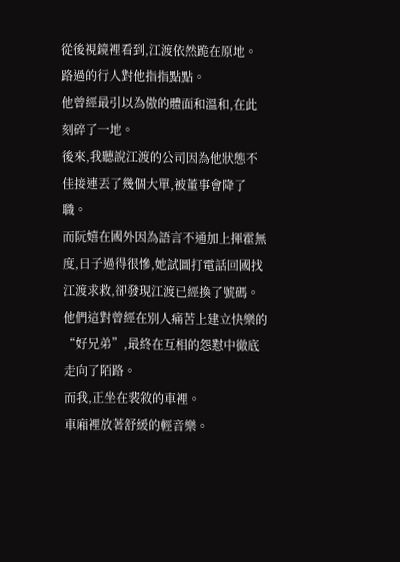從後視鏡裡看到,江渡依然跪在原地。
路過的行人對他指指點點。
他曾經最引以為傲的體面和溫和,在此刻碎了一地。
後來,我聽說江渡的公司因為他狀態不佳接連丟了幾個大單,被董事會降了職。
而阮嬉在國外因為語言不通加上揮霍無度,日子過得很慘,她試圖打電話回國找江渡求救,卻發現江渡已經換了號碼。
他們這對曾經在別人痛苦上建立快樂的“好兄弟”,最終在互相的怨懟中徹底走向了陌路。
而我,正坐在裴敘的車裡。
車廂裡放著舒緩的輕音樂。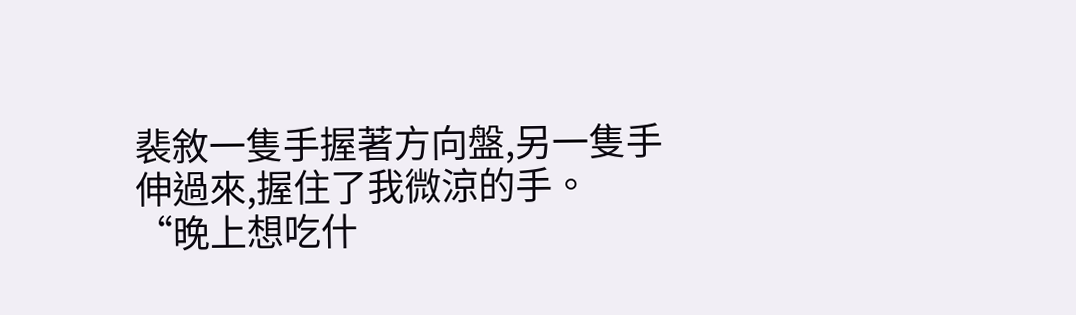裴敘一隻手握著方向盤,另一隻手伸過來,握住了我微涼的手。
“晚上想吃什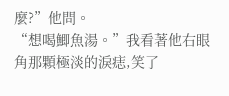麼?”他問。
“想喝鯽魚湯。”我看著他右眼角那顆極淡的淚痣,笑了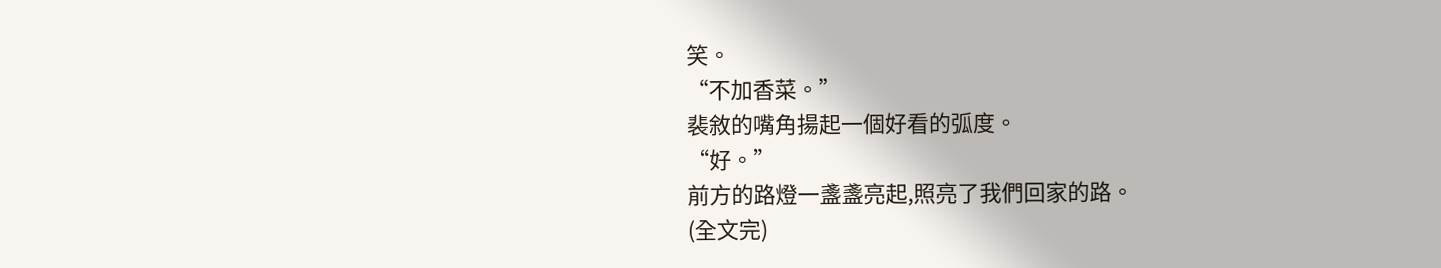笑。
“不加香菜。”
裴敘的嘴角揚起一個好看的弧度。
“好。”
前方的路燈一盞盞亮起,照亮了我們回家的路。
(全文完)